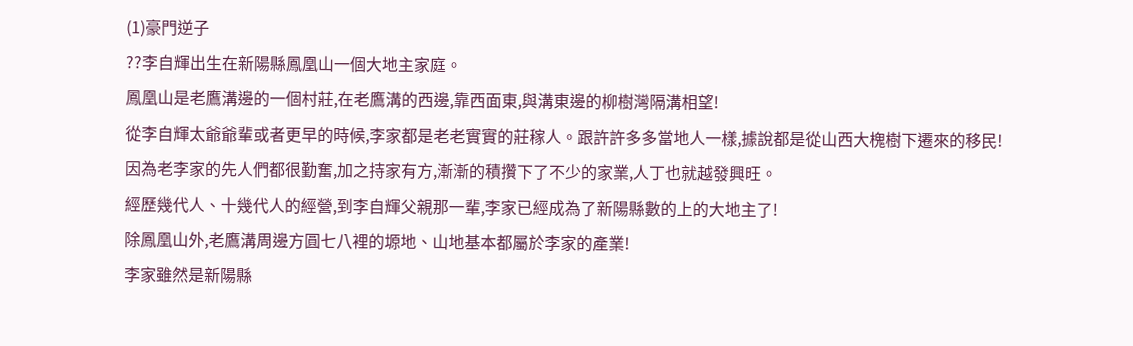(1)豪門逆子
??李自輝出生在新陽縣鳳凰山一個大地主家庭。
鳳凰山是老鷹溝邊的一個村莊,在老鷹溝的西邊,靠西面東,與溝東邊的柳樹灣隔溝相望!
從李自輝太爺爺輩或者更早的時候,李家都是老老實實的莊稼人。跟許許多多當地人一樣,據說都是從山西大槐樹下遷來的移民!
因為老李家的先人們都很勤奮,加之持家有方,漸漸的積攢下了不少的家業,人丁也就越發興旺。
經歷幾代人、十幾代人的經營,到李自輝父親那一輩,李家已經成為了新陽縣數的上的大地主了!
除鳳凰山外,老鷹溝周邊方圓七八裡的塬地、山地基本都屬於李家的產業!
李家雖然是新陽縣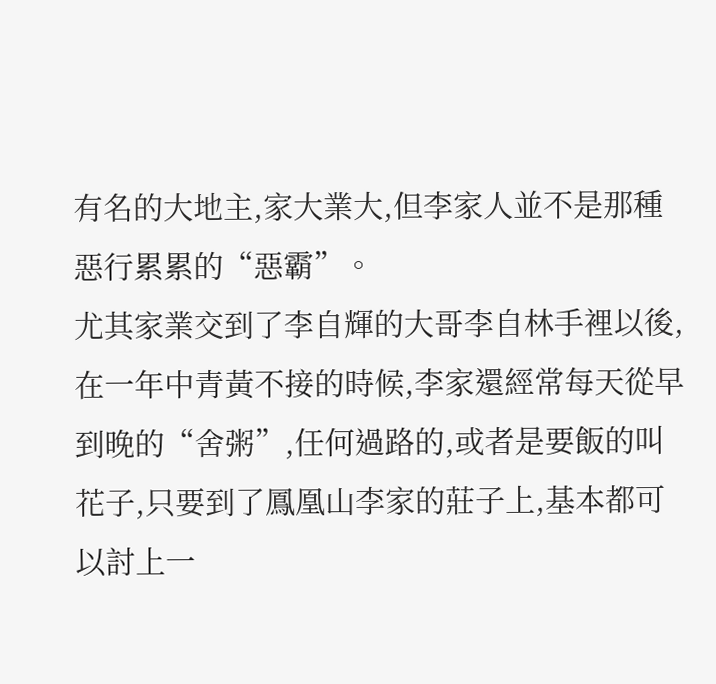有名的大地主,家大業大,但李家人並不是那種惡行累累的“惡霸”。
尤其家業交到了李自輝的大哥李自林手裡以後,在一年中青黃不接的時候,李家還經常每天從早到晚的“舍粥”,任何過路的,或者是要飯的叫花子,只要到了鳳凰山李家的莊子上,基本都可以討上一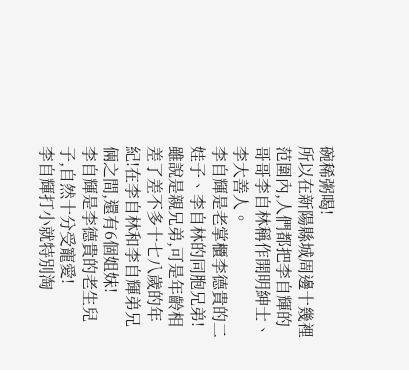碗稀粥喝!
所以在新陽縣城周邊十幾裡范圍內,人們都把李自輝的哥哥李自林稱作開明紳士、李大善人。
李自輝是老掌櫃李德貴的二娃子、李自林的同胞兄弟!
雖說是親兄弟,可是年齡相差了差不多十七八歲的年紀!在李自林和李自輝弟兄倆之間,還有6個姐妹!
李自輝是李德貴的老生兒子,自然十分受寵愛!
李自輝打小就特別淘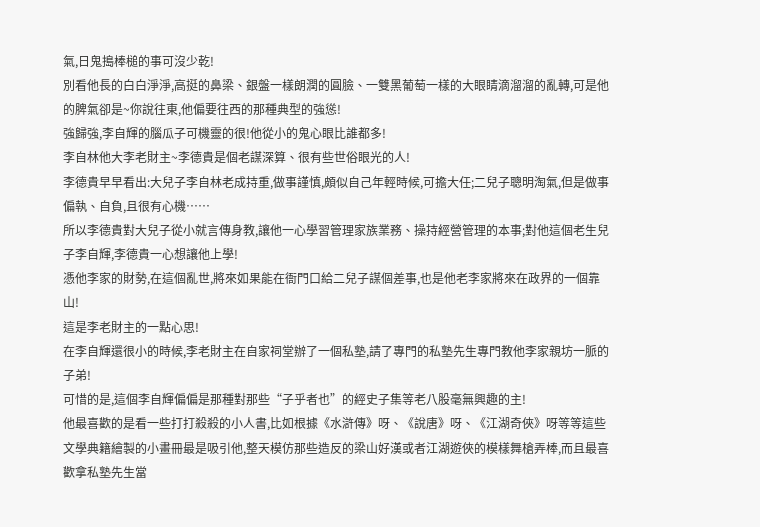氣,日鬼搗棒槌的事可沒少乾!
別看他長的白白淨淨,高挺的鼻梁、銀盤一樣朗潤的圓臉、一雙黑葡萄一樣的大眼睛滴溜溜的亂轉,可是他的脾氣卻是~你說往東,他偏要往西的那種典型的強慫!
強歸強,李自輝的腦瓜子可機靈的很!他從小的鬼心眼比誰都多!
李自林他大李老財主~李德貴是個老謀深算、很有些世俗眼光的人!
李德貴早早看出:大兒子李自林老成持重,做事謹慎,頗似自己年輕時候,可擔大任;二兒子聰明淘氣,但是做事偏執、自負,且很有心機……
所以李德貴對大兒子從小就言傳身教,讓他一心學習管理家族業務、操持經營管理的本事;對他這個老生兒子李自輝,李德貴一心想讓他上學!
憑他李家的財勢,在這個亂世,將來如果能在衙門口給二兒子謀個差事,也是他老李家將來在政界的一個靠山!
這是李老財主的一點心思!
在李自輝還很小的時候,李老財主在自家祠堂辦了一個私塾,請了專門的私塾先生專門教他李家親坊一脈的子弟!
可惜的是,這個李自輝偏偏是那種對那些“子乎者也”的經史子集等老八股毫無興趣的主!
他最喜歡的是看一些打打殺殺的小人書,比如根據《水滸傳》呀、《說唐》呀、《江湖奇俠》呀等等這些文學典籍繪製的小畫冊最是吸引他,整天模仿那些造反的梁山好漢或者江湖遊俠的模樣舞槍弄棒,而且最喜歡拿私塾先生當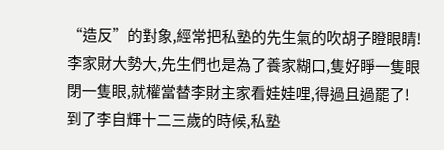“造反”的對象,經常把私塾的先生氣的吹胡子瞪眼睛!
李家財大勢大,先生們也是為了養家糊口,隻好睜一隻眼閉一隻眼,就權當替李財主家看娃娃哩,得過且過罷了!
到了李自輝十二三歲的時候,私塾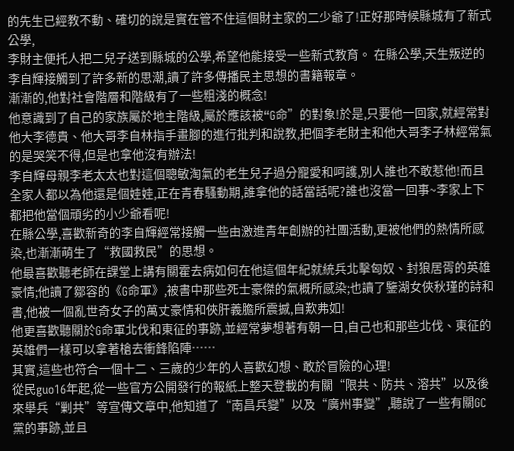的先生已經教不動、確切的說是實在管不住這個財主家的二少爺了!正好那時候縣城有了新式公學,
李財主便托人把二兒子送到縣城的公學,希望他能接受一些新式教育。 在縣公學,天生叛逆的李自輝接觸到了許多新的思潮,讀了許多傳播民主思想的書籍報章。
漸漸的,他對社會階層和階級有了一些粗淺的概念!
他意識到了自己的家族屬於地主階級,屬於應該被“G命”的對象!於是,只要他一回家,就經常對他大李德貴、他大哥李自林指手畫腳的進行批判和說教,把個李老財主和他大哥李子林經常氣的是哭笑不得,但是也拿他沒有辦法!
李自輝母親李老太太也對這個聰敏淘氣的老生兒子過分寵愛和呵護,別人誰也不敢惹他!而且全家人都以為他還是個娃娃,正在青春騷動期,誰拿他的話當話呢?誰也沒當一回事~李家上下都把他當個頑劣的小少爺看呢!
在縣公學,喜歡新奇的李自輝經常接觸一些由激進青年創辦的社團活動,更被他們的熱情所感染,也漸漸萌生了“救國救民”的思想。
他最喜歡聽老師在課堂上講有關霍去病如何在他這個年紀就統兵北擊匈奴、封狼居胥的英雄豪情;他讀了鄒容的《G命軍》,被書中那些死士豪傑的氣概所感染;也讀了鑒湖女俠秋瑾的詩和書,他被一個亂世奇女子的萬丈豪情和俠肝義膽所震撼,自歎弗如!
他更喜歡聽關於G命軍北伐和東征的事跡,並經常夢想著有朝一日,自己也和那些北伐、東征的英雄們一樣可以拿著槍去衝鋒陷陣……
其實,這些也符合一個十二、三歲的少年的人喜歡幻想、敢於冒險的心理!
從民guo16年起,從一些官方公開發行的報紙上整天登載的有關“限共、防共、溶共”以及後來舉兵“剿共”等宣傳文章中,他知道了“南昌兵變”以及“廣州事變”,聽說了一些有關GC黨的事跡,並且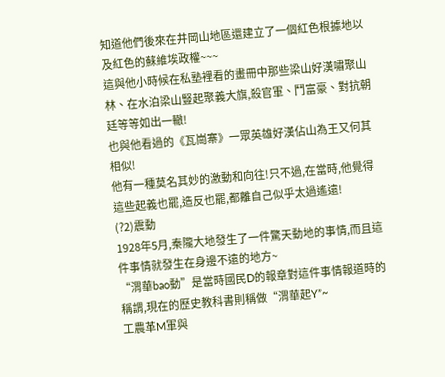知道他們後來在井岡山地區還建立了一個紅色根據地以及紅色的蘇維埃政權~~~
這與他小時候在私塾裡看的畫冊中那些梁山好漢嘯聚山林、在水泊梁山豎起聚義大旗,殺官軍、鬥富豪、對抗朝廷等等如出一轍!
也與他看過的《瓦崗寨》一眾英雄好漢佔山為王又何其相似!
他有一種莫名其妙的激動和向往!只不過,在當時,他覺得這些起義也罷,造反也罷,都離自己似乎太過遙遠!
(?2)震動
1928年5月,秦隴大地發生了一件驚天動地的事情,而且這件事情就發生在身邊不遠的地方~
“渭華bao動”是當時國民D的報章對這件事情報道時的稱謂,現在的歷史教科書則稱做“渭華起Y”~
工農革M軍與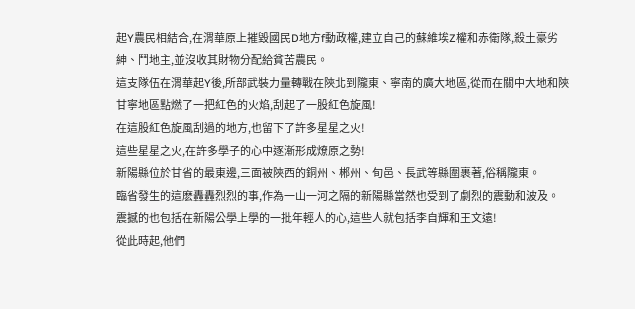起Y農民相結合,在渭華原上摧毀國民D地方f動政權,建立自己的蘇維埃Z權和赤衛隊,殺土豪劣紳、鬥地主,並沒收其財物分配給貧苦農民。
這支隊伍在渭華起Y後,所部武裝力量轉戰在陝北到隴東、寧南的廣大地區,從而在關中大地和陝甘寧地區點燃了一把紅色的火焰,刮起了一股紅色旋風!
在這股紅色旋風刮過的地方,也留下了許多星星之火!
這些星星之火,在許多學子的心中逐漸形成燎原之勢!
新陽縣位於甘省的最東邊,三面被陝西的銅州、郴州、旬邑、長武等縣圍裹著,俗稱隴東。
臨省發生的這麽轟轟烈烈的事,作為一山一河之隔的新陽縣當然也受到了劇烈的震動和波及。
震撼的也包括在新陽公學上學的一批年輕人的心,這些人就包括李自輝和王文遠!
從此時起,他們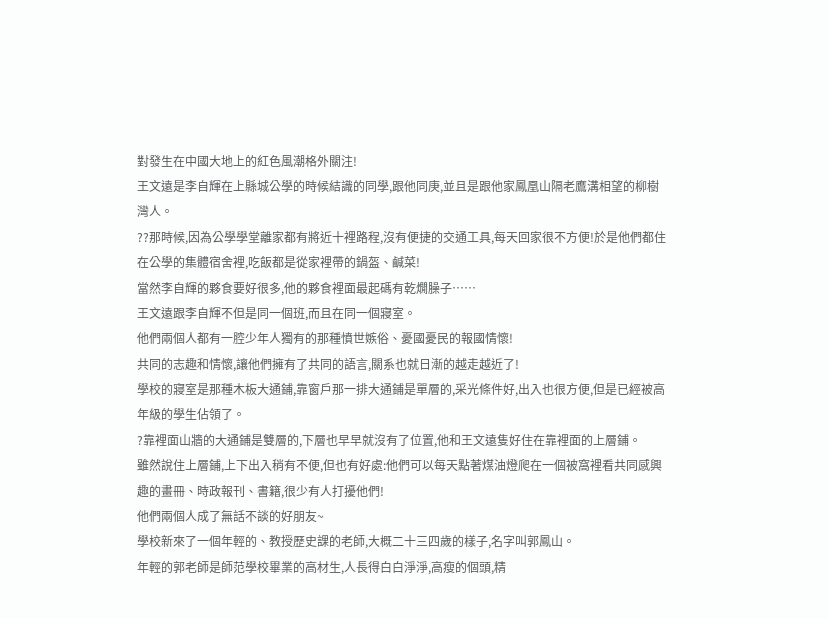對發生在中國大地上的紅色風潮格外關注!
王文遠是李自輝在上縣城公學的時候結識的同學,跟他同庚,並且是跟他家鳳凰山隔老鷹溝相望的柳樹灣人。
??那時候,因為公學學堂離家都有將近十裡路程,沒有便捷的交通工具,每天回家很不方便!於是他們都住在公學的集體宿舍裡,吃飯都是從家裡帶的鍋盔、鹹菜!
當然李自輝的夥食要好很多,他的夥食裡面最起碼有乾燗臊子……
王文遠跟李自輝不但是同一個班,而且在同一個寢室。
他們兩個人都有一腔少年人獨有的那種憤世嫉俗、憂國憂民的報國情懷!
共同的志趣和情懷,讓他們擁有了共同的語言,關系也就日漸的越走越近了!
學校的寢室是那種木板大通鋪,靠窗戶那一排大通鋪是單層的,采光條件好,出入也很方便,但是已經被高年級的學生佔領了。
?靠裡面山牆的大通鋪是雙層的,下層也早早就沒有了位置,他和王文遠隻好住在靠裡面的上層鋪。
雖然說住上層鋪,上下出入稍有不便,但也有好處:他們可以每天點著煤油燈爬在一個被窩裡看共同感興趣的畫冊、時政報刊、書籍,很少有人打擾他們!
他們兩個人成了無話不談的好朋友~
學校新來了一個年輕的、教授歷史課的老師,大概二十三四歲的樣子,名字叫郭鳳山。
年輕的郭老師是師范學校畢業的高材生,人長得白白淨淨,高瘦的個頭,精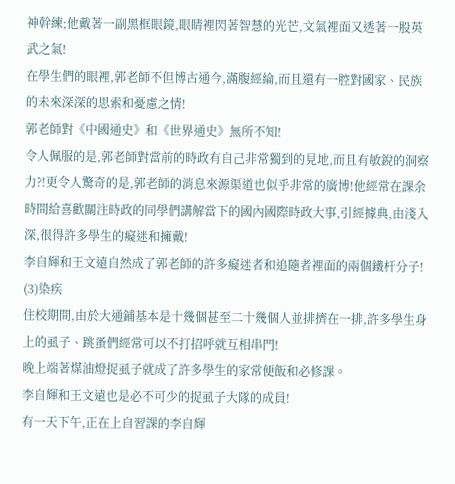神幹練;他戴著一副黑框眼鏡,眼睛裡閃著智慧的光芒,文氣裡面又透著一股英武之氣!
在學生們的眼裡,郭老師不但博古通今,滿腹經綸,而且還有一腔對國家、民族的未來深深的思索和憂慮之情!
郭老師對《中國通史》和《世界通史》無所不知!
令人佩服的是,郭老師對當前的時政有自己非常獨到的見地,而且有敏銳的洞察力?!更令人驚奇的是,郭老師的消息來源渠道也似乎非常的廣博!他經常在課余時間給喜歡關注時政的同學們講解當下的國內國際時政大事,引經據典,由淺入深,很得許多學生的癡迷和擁戴!
李自輝和王文遠自然成了郭老師的許多癡迷者和追隨者裡面的兩個鐵杆分子!
(3)染疾
住校期間,由於大通鋪基本是十幾個甚至二十幾個人並排擠在一排,許多學生身上的虱子、跳蚤們經常可以不打招呼就互相串門!
晚上端著煤油燈捉虱子就成了許多學生的家常便飯和必修課。
李自輝和王文遠也是必不可少的捉虱子大隊的成員!
有一天下午,正在上自習課的李自輝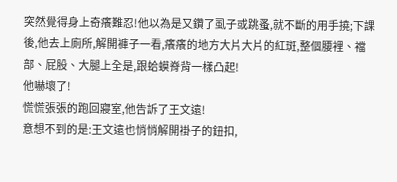突然覺得身上奇癢難忍!他以為是又鑽了虱子或跳蚤,就不斷的用手撓;下課後,他去上廁所,解開褲子一看,癢癢的地方大片大片的紅斑,整個腰裡、襠部、屁股、大腿上全是,跟蛤蟆脊背一樣凸起!
他嚇壞了!
慌慌張張的跑回寢室,他告訴了王文遠!
意想不到的是:王文遠也悄悄解開褂子的鈕扣,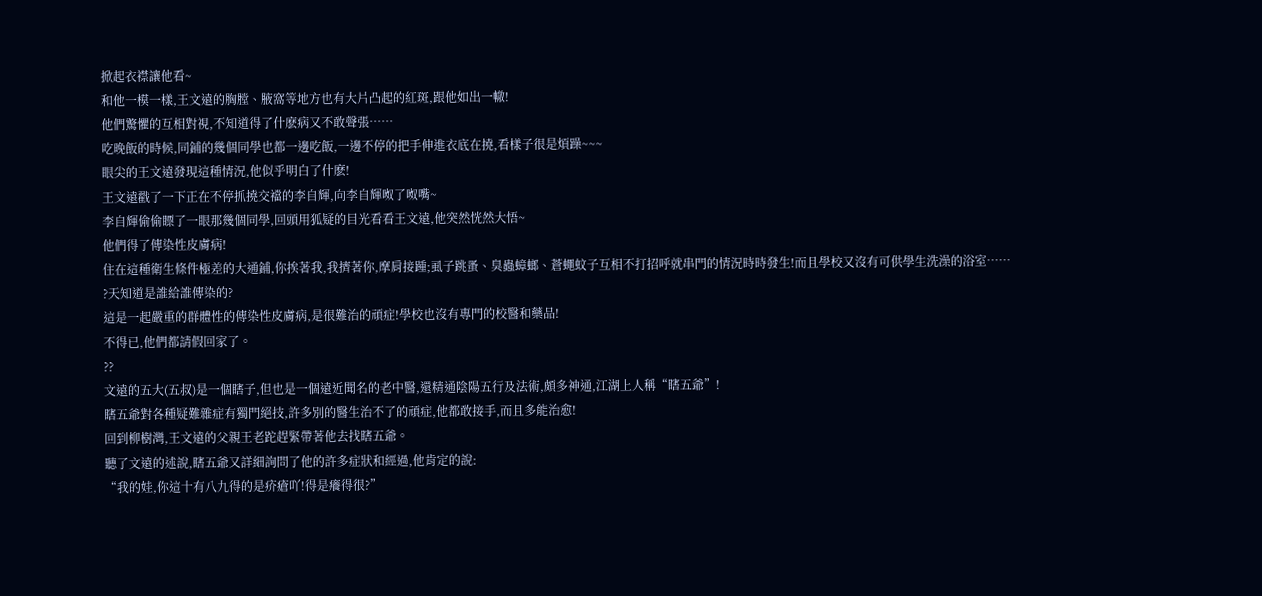掀起衣襟讓他看~
和他一模一樣,王文遠的胸膛、腋窩等地方也有大片凸起的紅斑,跟他如出一轍!
他們驚懼的互相對視,不知道得了什麽病又不敢聲張……
吃晚飯的時候,同鋪的幾個同學也都一邊吃飯,一邊不停的把手伸進衣底在撓,看樣子很是煩躁~~~
眼尖的王文遠發現這種情況,他似乎明白了什麽!
王文遠戳了一下正在不停抓撓交襠的李自輝,向李自輝呶了呶嘴~
李自輝偷偷瞟了一眼那幾個同學,回頭用狐疑的目光看看王文遠,他突然恍然大悟~
他們得了傳染性皮膚病!
住在這種衛生條件極差的大通鋪,你挨著我,我擠著你,摩肩接踵;虱子跳蚤、臭蟲蟑螂、蒼蠅蚊子互相不打招呼就串門的情況時時發生!而且學校又沒有可供學生洗澡的浴室……
?天知道是誰給誰傳染的?
這是一起嚴重的群體性的傳染性皮膚病,是很難治的頑症!學校也沒有專門的校醫和藥品!
不得已,他們都請假回家了。
??
文遠的五大(五叔)是一個瞎子,但也是一個遠近聞名的老中醫,還精通陰陽五行及法術,頗多神通,江湖上人稱“瞎五爺”!
瞎五爺對各種疑難雜症有獨門絕技,許多別的醫生治不了的頑症,他都敢接手,而且多能治愈!
回到柳樹灣,王文遠的父親王老跎趕緊帶著他去找瞎五爺。
聽了文遠的述說,瞎五爺又詳細詢問了他的許多症狀和經過,他肯定的說:
“我的娃,你這十有八九得的是疥瘡吖!得是癢得很?”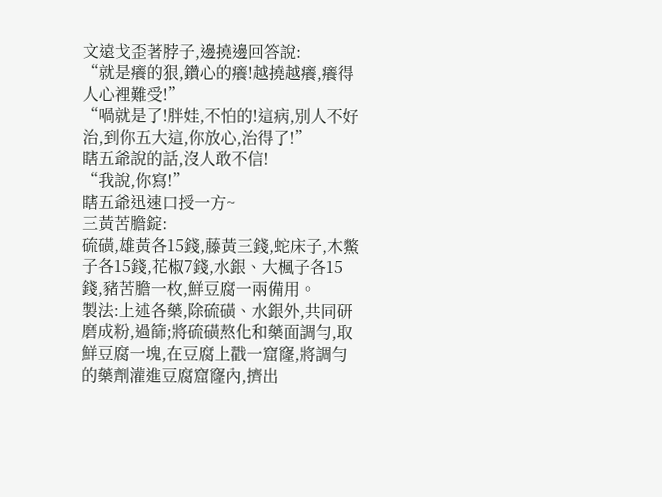文遠戈歪著脖子,邊撓邊回答說:
“就是癢的狠,鑽心的癢!越撓越癢,癢得人心裡難受!”
“喎就是了!胖娃,不怕的!這病,別人不好治,到你五大這,你放心,治得了!”
瞎五爺說的話,沒人敢不信!
“我說,你寫!”
瞎五爺迅速口授一方~
三黃苦膽錠:
硫磺,雄黃各15錢,藤黃三錢,蛇床子,木鱉子各15錢,花椒7錢,水銀、大楓子各15錢,豬苦膽一枚,鮮豆腐一兩備用。
製法:上述各藥,除硫磺、水銀外,共同研磨成粉,過篩;將硫磺熬化和藥面調勻,取鮮豆腐一塊,在豆腐上戳一窟窿,將調勻的藥劑灌進豆腐窟窿內,擠出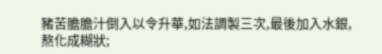豬苦膽膽汁倒入以令升華,如法調製三次,最後加入水銀,熬化成糊狀;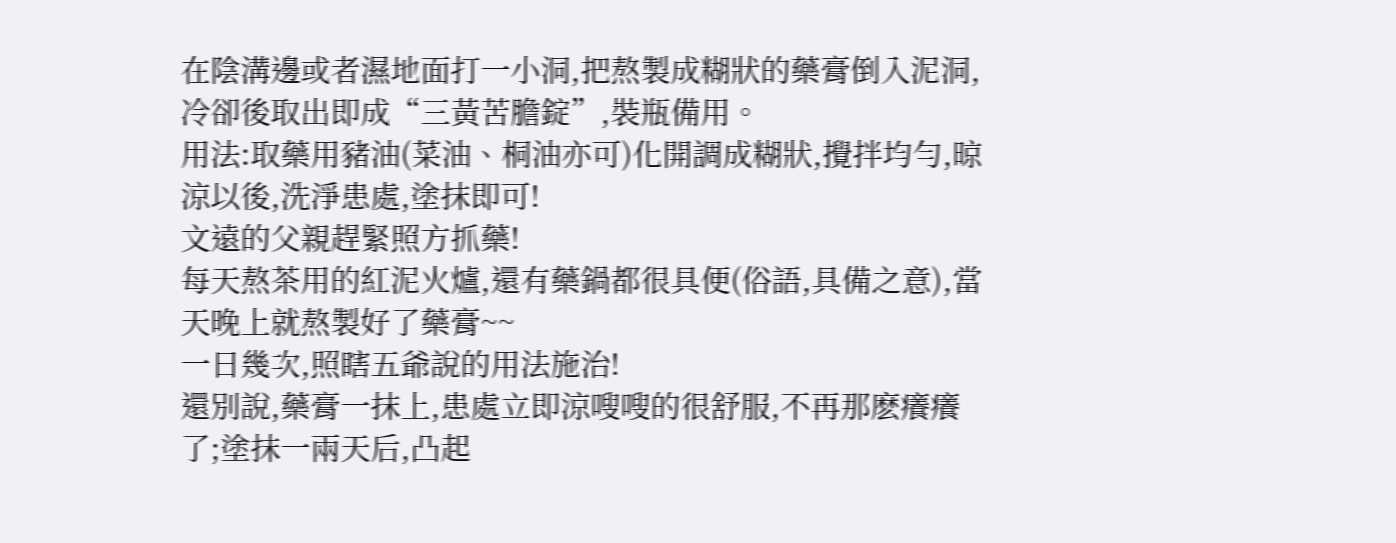在陰溝邊或者濕地面打一小洞,把熬製成糊狀的藥膏倒入泥洞,冷卻後取出即成“三黃苦膽錠”,裝瓶備用。
用法:取藥用豬油(菜油、桐油亦可)化開調成糊狀,攪拌均勻,晾涼以後,洗淨患處,塗抹即可!
文遠的父親趕緊照方抓藥!
每天熬茶用的紅泥火爐,還有藥鍋都很具便(俗語,具備之意),當天晚上就熬製好了藥膏~~
一日幾次,照瞎五爺說的用法施治!
還別說,藥膏一抹上,患處立即涼嗖嗖的很舒服,不再那麽癢癢了;塗抹一兩天后,凸起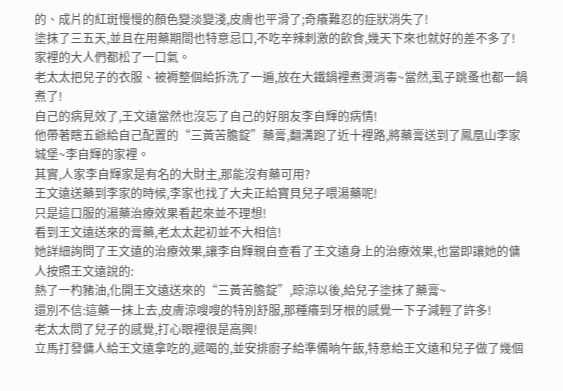的、成片的紅斑慢慢的顏色變淡變淺,皮膚也平滑了;奇癢難忍的症狀消失了!
塗抹了三五天,並且在用藥期間也特意忌口,不吃辛辣刺激的飲食,幾天下來也就好的差不多了!
家裡的大人們都松了一口氣。
老太太把兒子的衣服、被褥整個給拆洗了一遍,放在大鐵鍋裡煮燙消毒~當然,虱子跳蚤也都一鍋煮了!
自己的病見效了,王文遠當然也沒忘了自己的好朋友李自輝的病情!
他帶著瞎五爺給自己配置的“三黃苦膽錠”藥膏,翻溝跑了近十裡路,將藥膏送到了鳳凰山李家城堡~李自輝的家裡。
其實,人家李自輝家是有名的大財主,那能沒有藥可用?
王文遠送藥到李家的時候,李家也找了大夫正給寶貝兒子喂湯藥呢!
只是這口服的湯藥治療效果看起來並不理想!
看到王文遠送來的膏藥,老太太起初並不大相信!
她詳細詢問了王文遠的治療效果,讓李自輝親自查看了王文遠身上的治療效果,也當即讓她的傭人按照王文遠說的:
熱了一杓豬油,化開王文遠送來的“三黃苦膽錠”,晾涼以後,給兒子塗抹了藥膏~
還別不信:這藥一抹上去,皮膚涼嗖嗖的特別舒服,那種癢到牙根的感覺一下子減輕了許多!
老太太問了兒子的感覺,打心眼裡很是高興!
立馬打發傭人給王文遠拿吃的,遞喝的,並安排廚子給準備晌午飯,特意給王文遠和兒子做了幾個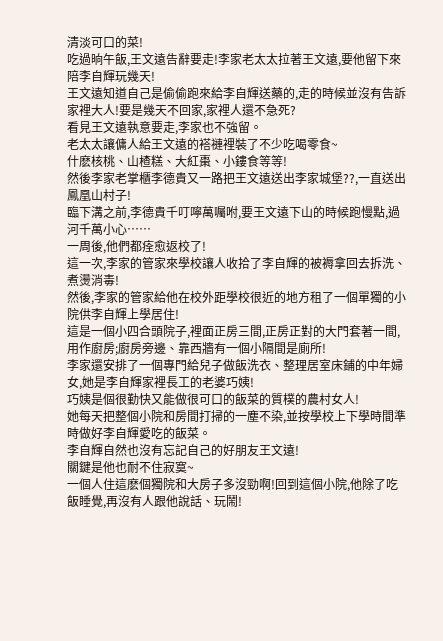清淡可口的菜!
吃過晌午飯,王文遠告辭要走!李家老太太拉著王文遠,要他留下來陪李自輝玩幾天!
王文遠知道自己是偷偷跑來給李自輝送藥的,走的時候並沒有告訴家裡大人!要是幾天不回家,家裡人還不急死?
看見王文遠執意要走,李家也不強留。
老太太讓傭人給王文遠的褡褳裡裝了不少吃喝零食~
什麽核桃、山楂糕、大紅棗、小鏤食等等!
然後李家老掌櫃李德貴又一路把王文遠送出李家城堡??,一直送出鳳凰山村子!
臨下溝之前,李德貴千叮嚀萬囑咐,要王文遠下山的時候跑慢點,過河千萬小心……
一周後,他們都痊愈返校了!
這一次,李家的管家來學校讓人收拾了李自輝的被褥拿回去拆洗、煮燙消毒!
然後,李家的管家給他在校外距學校很近的地方租了一個單獨的小院供李自輝上學居住!
這是一個小四合頭院子,裡面正房三間,正房正對的大門套著一間,用作廚房;廚房旁邊、靠西牆有一個小隔間是廁所!
李家還安排了一個專門給兒子做飯洗衣、整理居室床鋪的中年婦女,她是李自輝家裡長工的老婆巧姨!
巧姨是個很勤快又能做很可口的飯菜的質樸的農村女人!
她每天把整個小院和房間打掃的一塵不染,並按學校上下學時間準時做好李自輝愛吃的飯菜。
李自輝自然也沒有忘記自己的好朋友王文遠!
關鍵是他也耐不住寂寞~
一個人住這麽個獨院和大房子多沒勁啊!回到這個小院,他除了吃飯睡覺,再沒有人跟他說話、玩鬧!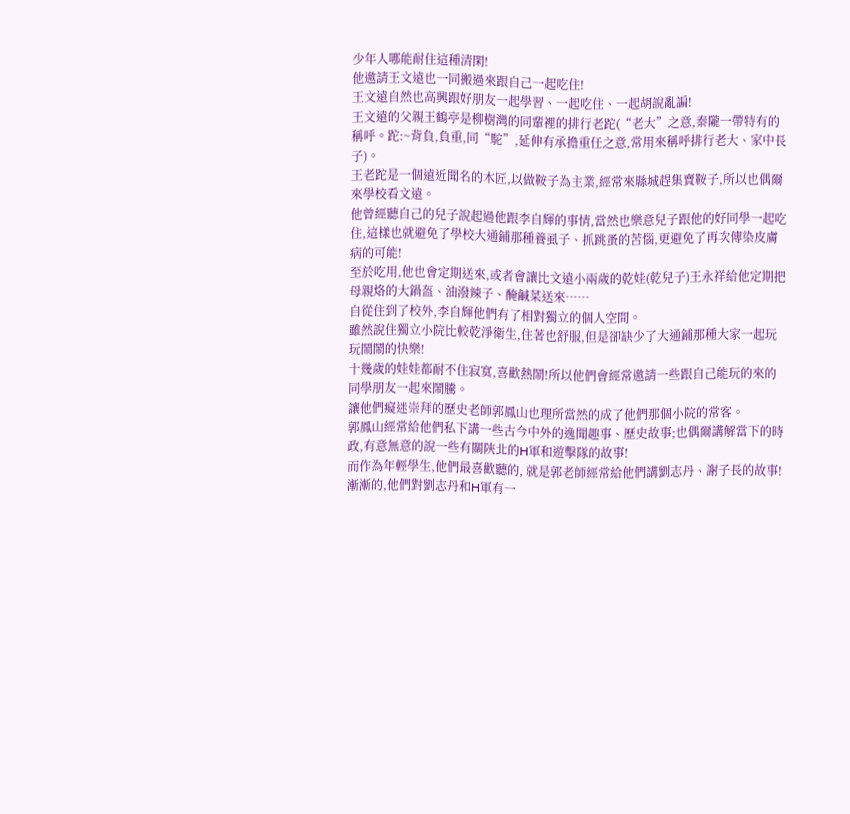少年人哪能耐住這種清閑!
他邀請王文遠也一同搬過來跟自己一起吃住!
王文遠自然也高興跟好朋友一起學習、一起吃住、一起胡說亂諞!
王文遠的父親王鶴亭是柳樹灣的同輩裡的排行老跎(“老大”之意,秦隴一帶特有的稱呼。跎:~背負,負重,同“駝”,延伸有承擔重任之意,常用來稱呼排行老大、家中長子)。
王老跎是一個遠近聞名的木匠,以做鞍子為主業,經常來縣城趕集賣鞍子,所以也偶爾來學校看文遠。
他曾經聽自己的兒子說起過他跟李自輝的事情,當然也樂意兒子跟他的好同學一起吃住,這樣也就避免了學校大通鋪那種養虱子、抓跳蚤的苦惱,更避免了再次傳染皮膚病的可能!
至於吃用,他也會定期送來,或者會讓比文遠小兩歲的乾娃(乾兒子)王永祥給他定期把母親烙的大鍋盔、油潑辣子、醃鹹菜送來……
自從住到了校外,李自輝他們有了相對獨立的個人空間。
雖然說住獨立小院比較乾淨衛生,住著也舒服,但是卻缺少了大通鋪那種大家一起玩玩鬧鬧的快樂!
十幾歲的娃娃都耐不住寂寞,喜歡熱鬧!所以他們會經常邀請一些跟自己能玩的來的同學朋友一起來鬧騰。
讓他們癡迷崇拜的歷史老師郭鳳山也理所當然的成了他們那個小院的常客。
郭鳳山經常給他們私下講一些古今中外的逸聞趣事、歷史故事;也偶爾講解當下的時政,有意無意的說一些有關陝北的H軍和遊擊隊的故事!
而作為年輕學生,他們最喜歡聽的, 就是郭老師經常給他們講劉志丹、謝子長的故事!
漸漸的,他們對劉志丹和H軍有一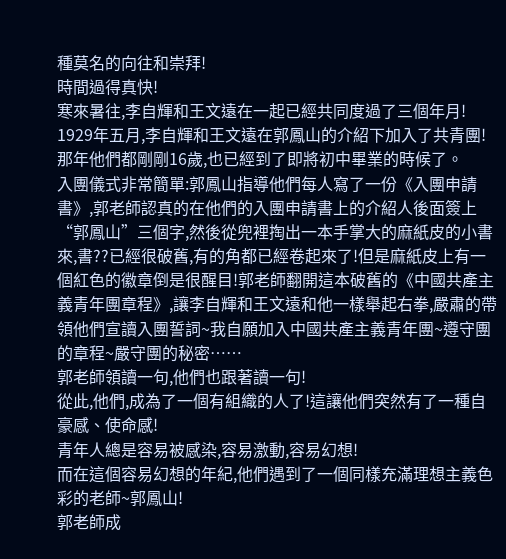種莫名的向往和崇拜!
時間過得真快!
寒來暑往,李自輝和王文遠在一起已經共同度過了三個年月!
1929年五月,李自輝和王文遠在郭鳳山的介紹下加入了共青團!
那年他們都剛剛16歲,也已經到了即將初中畢業的時候了。
入團儀式非常簡單:郭鳳山指導他們每人寫了一份《入團申請書》,郭老師認真的在他們的入團申請書上的介紹人後面簽上“郭鳳山”三個字,然後從兜裡掏出一本手掌大的麻紙皮的小書來,書??已經很破舊,有的角都已經卷起來了!但是麻紙皮上有一個紅色的徽章倒是很醒目!郭老師翻開這本破舊的《中國共產主義青年團章程》,讓李自輝和王文遠和他一樣舉起右拳,嚴肅的帶領他們宣讀入團誓詞~我自願加入中國共產主義青年團~遵守團的章程~嚴守團的秘密……
郭老師領讀一句,他們也跟著讀一句!
從此,他們,成為了一個有組織的人了!這讓他們突然有了一種自豪感、使命感!
青年人總是容易被感染,容易激動,容易幻想!
而在這個容易幻想的年紀,他們遇到了一個同樣充滿理想主義色彩的老師~郭鳳山!
郭老師成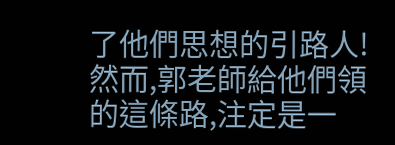了他們思想的引路人!
然而,郭老師給他們領的這條路,注定是一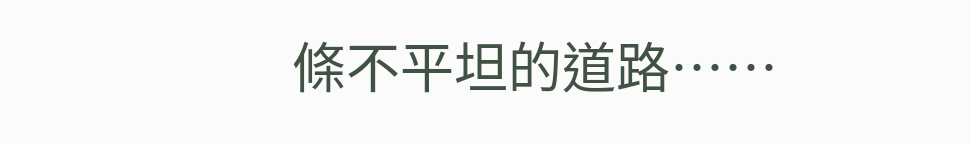條不平坦的道路……